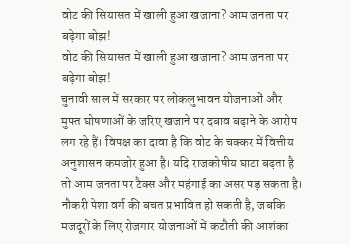वोट की सियासत में खाली हुआ खजाना? आम जनता पर बढ़ेगा बोझ!
वोट की सियासत में खाली हुआ खजाना? आम जनता पर बढ़ेगा बोझ!
चुनावी साल में सरकार पर लोकलुभावन योजनाओं और मुफ्त घोषणाओं के जरिए खजाने पर दबाव बढ़ाने के आरोप लग रहे हैं। विपक्ष का दावा है कि वोट के चक्कर में वित्तीय अनुशासन कमजोर हुआ है। यदि राजकोषीय घाटा बढ़ता है तो आम जनता पर टैक्स और महंगाई का असर पड़ सकता है। नौकरी पेशा वर्ग की बचत प्रभावित हो सकती है, जबकि मजदूरों के लिए रोजगार योजनाओं में कटौती की आशंका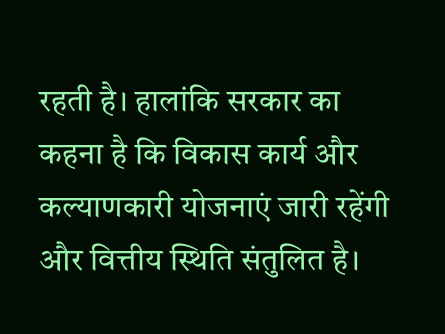रहती है। हालांकि सरकार का कहना है कि विकास कार्य और कल्याणकारी योजनाएं जारी रहेंगी और वित्तीय स्थिति संतुलित है।